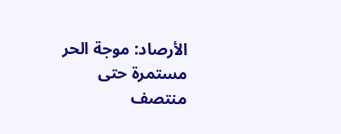الأرصاد: موجة الحر مستمرة حتى منتصف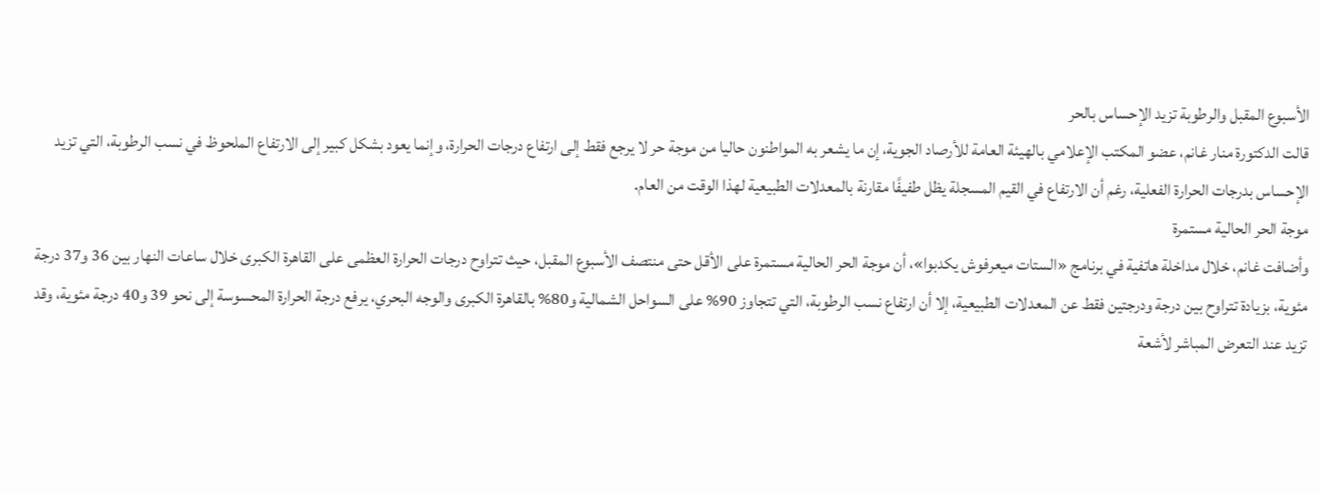الأسبوع المقبل والرطوبة تزيد الإحساس بالحر
قالت الدكتورة منار غانم، عضو المكتب الإعلامي بالهيئة العامة للأرصاد الجوية، إن ما يشعر به المواطنون حاليا من موجة حر لا يرجع فقط إلى ارتفاع درجات الحرارة، وإنما يعود بشكل كبير إلى الارتفاع الملحوظ في نسب الرطوبة، التي تزيد الإحساس بدرجات الحرارة الفعلية، رغم أن الارتفاع في القيم المسجلة يظل طفيفًا مقارنة بالمعدلات الطبيعية لهذا الوقت من العام.
موجة الحر الحالية مستمرة
وأضافت غانم، خلال مداخلة هاتفية في برنامج «الستات ميعرفوش يكدبوا»، أن موجة الحر الحالية مستمرة على الأقل حتى منتصف الأسبوع المقبل، حيث تتراوح درجات الحرارة العظمى على القاهرة الكبرى خلال ساعات النهار بين 36 و37 درجة مئوية، بزيادة تتراوح بين درجة ودرجتين فقط عن المعدلات الطبيعية، إلا أن ارتفاع نسب الرطوبة، التي تتجاوز 90% على السواحل الشمالية و80% بالقاهرة الكبرى والوجه البحري، يرفع درجة الحرارة المحسوسة إلى نحو 39 و40 درجة مئوية، وقد تزيد عند التعرض المباشر لأشعة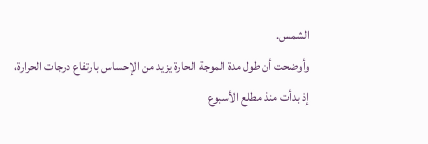الشمس.
وأوضحت أن طول مدة الموجة الحارة يزيد من الإحساس بارتفاع درجات الحرارة، إذ بدأت منذ مطلع الأسبوع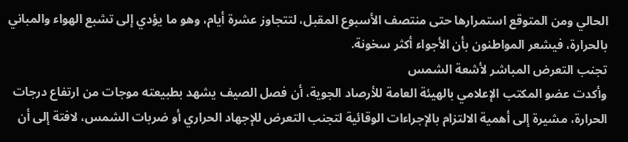الحالي ومن المتوقع استمرارها حتى منتصف الأسبوع المقبل، لتتجاوز عشرة أيام، وهو ما يؤدي إلى تشبع الهواء والمباني بالحرارة، فيشعر المواطنون بأن الأجواء أكثر سخونة.
تجنب التعرض المباشر لأشعة الشمس
وأكدت عضو المكتب الإعلامي بالهيئة العامة للأرصاد الجوية، أن فصل الصيف يشهد بطبيعته موجات من ارتفاع درجات الحرارة، مشيرة إلى أهمية الالتزام بالإجراءات الوقائية لتجنب التعرض للإجهاد الحراري أو ضربات الشمس، لافتة إلى أن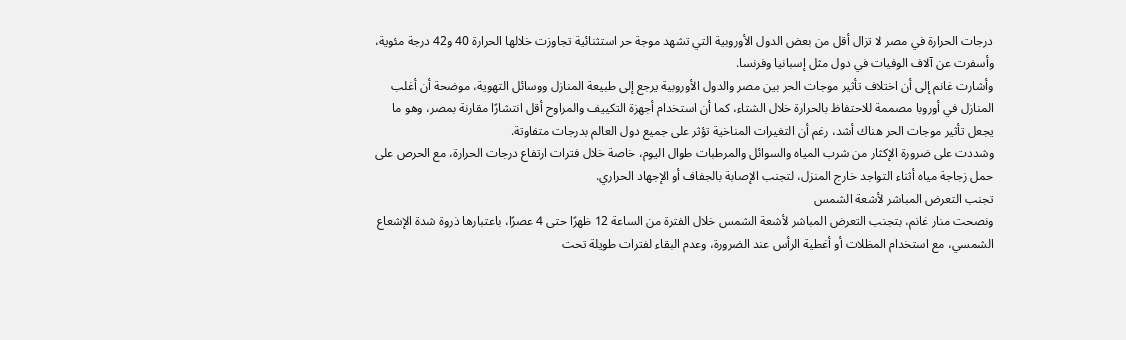درجات الحرارة في مصر لا تزال أقل من بعض الدول الأوروبية التي تشهد موجة حر استثنائية تجاوزت خلالها الحرارة 40 و42 درجة مئوية، وأسفرت عن آلاف الوفيات في دول مثل إسبانيا وفرنسا.
وأشارت غانم إلى أن اختلاف تأثير موجات الحر بين مصر والدول الأوروبية يرجع إلى طبيعة المنازل ووسائل التهوية، موضحة أن أغلب المنازل في أوروبا مصممة للاحتفاظ بالحرارة خلال الشتاء، كما أن استخدام أجهزة التكييف والمراوح أقل انتشارًا مقارنة بمصر، وهو ما يجعل تأثير موجات الحر هناك أشد، رغم أن التغيرات المناخية تؤثر على جميع دول العالم بدرجات متفاوتة.
وشددت على ضرورة الإكثار من شرب المياه والسوائل والمرطبات طوال اليوم، خاصة خلال فترات ارتفاع درجات الحرارة، مع الحرص على حمل زجاجة مياه أثناء التواجد خارج المنزل، لتجنب الإصابة بالجفاف أو الإجهاد الحراري.
تجنب التعرض المباشر لأشعة الشمس
ونصحت منار غانم، بتجنب التعرض المباشر لأشعة الشمس خلال الفترة من الساعة 12 ظهرًا حتى 4 عصرًا، باعتبارها ذروة شدة الإشعاع الشمسي، مع استخدام المظلات أو أغطية الرأس عند الضرورة، وعدم البقاء لفترات طويلة تحت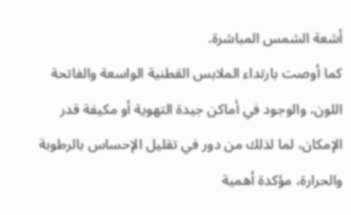أشعة الشمس المباشرة.
كما أوصت بارتداء الملابس القطنية الواسعة والفاتحة اللون، والوجود في أماكن جيدة التهوية أو مكيفة قدر الإمكان، لما لذلك من دور في تقليل الإحساس بالرطوبة والحرارة، مؤكدة أهمية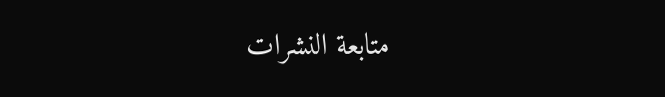متابعة النشرات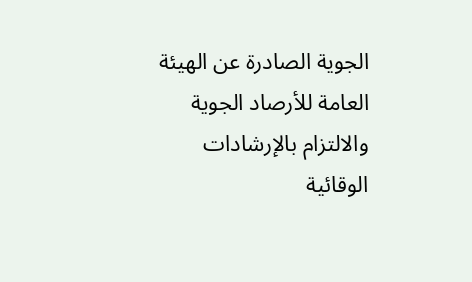الجوية الصادرة عن الهيئة العامة للأرصاد الجوية والالتزام بالإرشادات الوقائية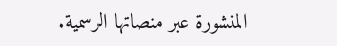المنشورة عبر منصاتها الرسمية.